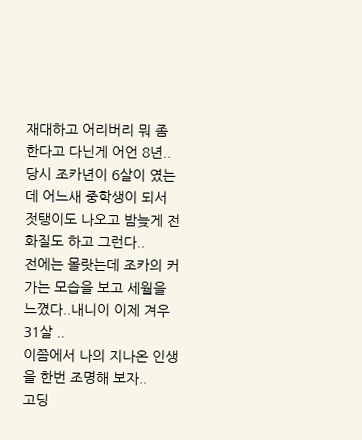재대하고 어리버리 뭐 좀 한다고 다닌게 어언 8년..
당시 조카년이 6살이 였는데 어느새 중학생이 되서 젓탱이도 나오고 밤늦게 전화질도 하고 그런다..
전에는 몰랏는데 조카의 커가는 모습을 보고 세월을 느꼈다..내니이 이제 겨우 31살 ..
이쯤에서 나의 지나온 인생을 한번 조명해 보자..
고딩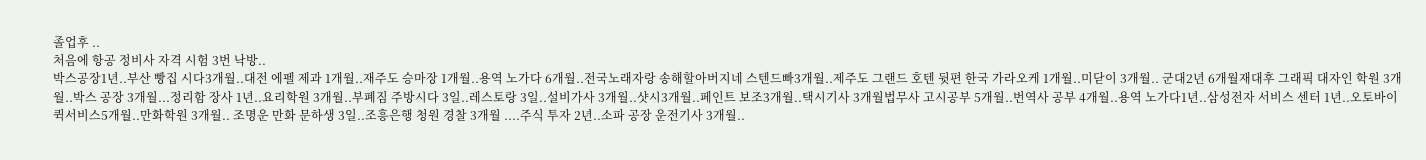졸업후 ..
처음에 항공 정비사 자격 시험 3번 낙방..
박스공장1년..부산 빵집 시다3개월..대전 에펠 제과 1개월..재주도 승마장 1개월..용역 노가다 6개월..전국노래자랑 송해할아버지네 스텐드빠3개월..제주도 그랜드 호텐 뒷편 한국 가라오케 1개월..미닫이 3개월.. 군대2년 6개월재대후 그래픽 대자인 학원 3개월..박스 공장 3개월...정리함 장사 1년..요리학원 3개월..부폐짐 주방시다 3일..레스토랑 3일..설비가사 3개월..샷시3개월..페인트 보조3개월..택시기사 3개월법무사 고시공부 5개월..번역사 공부 4개월..용역 노가다1년..삼성전자 서비스 센터 1년..오토바이 퀵서비스5개월..만화학원 3개월.. 조명운 만화 문하생 3일..조흥은행 청원 경찰 3개월 ....주식 투자 2년..소파 공장 운전기사 3개월..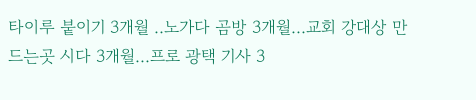타이루 붙이기 3개월 ..노가다 곰방 3개월...교회 강대상 만드는곳 시다 3개월...프로 광택 기사 3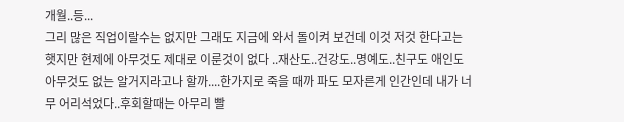개월..등...
그리 많은 직업이랄수는 없지만 그래도 지금에 와서 돌이켜 보건데 이것 저것 한다고는 햇지만 현제에 아무것도 제대로 이룬것이 없다 ..재산도..건강도..명예도..친구도 애인도 아무것도 없는 알거지라고나 할까....한가지로 죽을 때까 파도 모자른게 인간인데 내가 너무 어리석었다..후회할때는 아무리 빨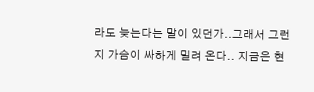라도 늦는다는 말이 있던가..그래서 그런지 가슴이 싸하게 밀려 온다.. 지금은 현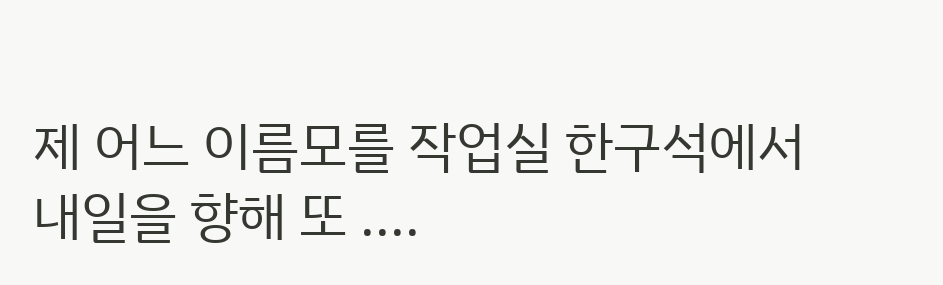제 어느 이름모를 작업실 한구석에서 내일을 향해 또 ....